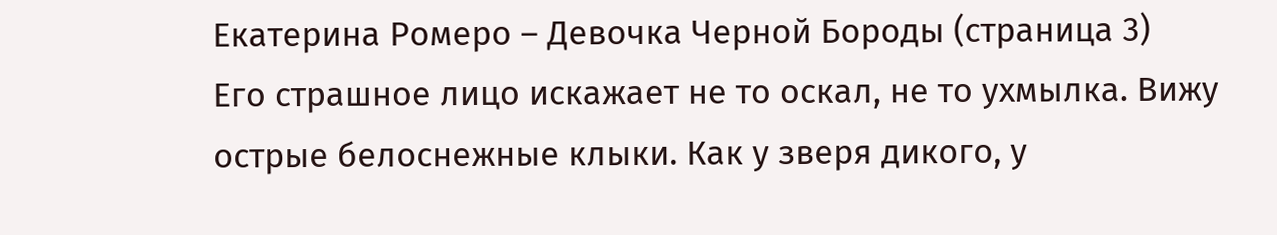Екатерина Ромеро – Девочка Черной Бороды (страница 3)
Его страшное лицо искажает не то оскал, не то ухмылка. Вижу острые белоснежные клыки. Как у зверя дикого, у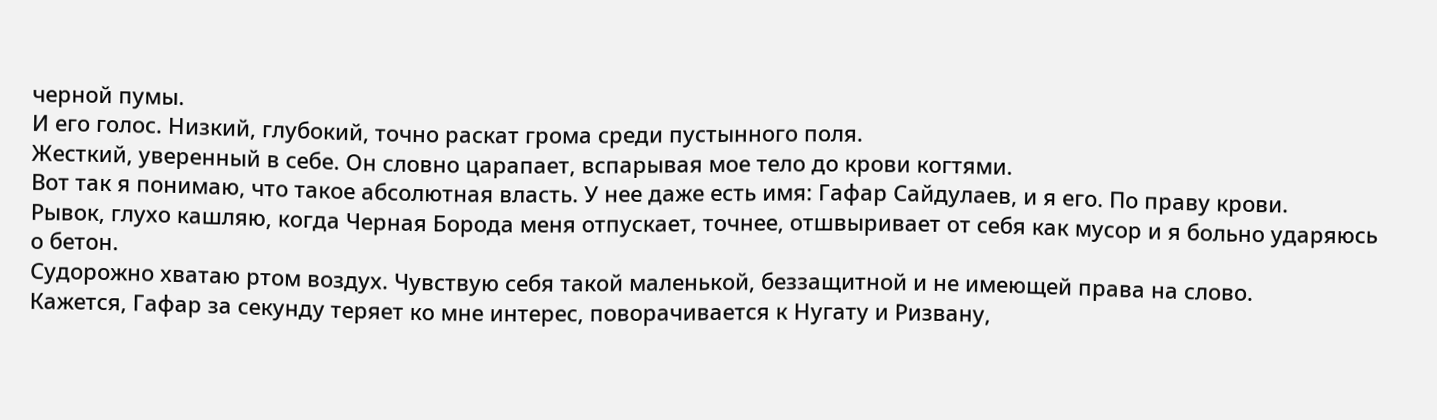черной пумы.
И его голос. Низкий, глубокий, точно раскат грома среди пустынного поля.
Жесткий, уверенный в себе. Он словно царапает, вспарывая мое тело до крови когтями.
Вот так я понимаю, что такое абсолютная власть. У нее даже есть имя: Гафар Сайдулаев, и я его. По праву крови.
Рывок, глухо кашляю, когда Черная Борода меня отпускает, точнее, отшвыривает от себя как мусор и я больно ударяюсь о бетон.
Судорожно хватаю ртом воздух. Чувствую себя такой маленькой, беззащитной и не имеющей права на слово.
Кажется, Гафар за секунду теряет ко мне интерес, поворачивается к Нугату и Ризвану,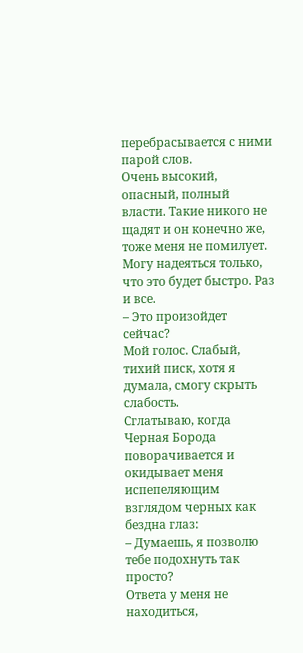перебрасывается с ними парой слов.
Очень высокий, опасный, полный власти. Такие никого не щадят и он конечно же, тоже меня не помилует. Могу надеяться только, что это будет быстро. Раз и все.
– Это произойдет сейчас?
Мой голос. Слабый, тихий писк, хотя я думала, смогу скрыть слабость.
Сглатываю, когда Черная Борода поворачивается и окидывает меня испепеляющим взглядом черных как бездна глаз:
– Думаешь, я позволю тебе подохнуть так просто?
Ответа у меня не находиться,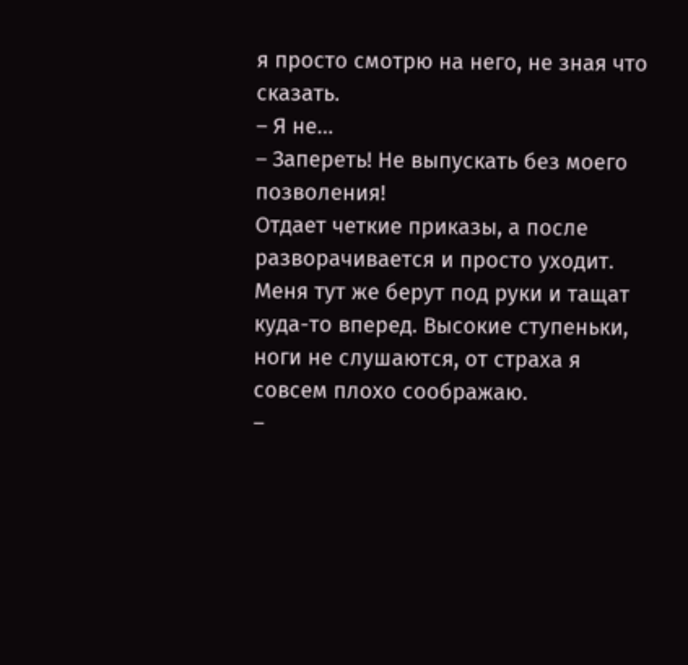я просто смотрю на него, не зная что сказать.
– Я не…
– Запереть! Не выпускать без моего позволения!
Отдает четкие приказы, а после разворачивается и просто уходит.
Меня тут же берут под руки и тащат куда-то вперед. Высокие ступеньки, ноги не слушаются, от страха я совсем плохо соображаю.
–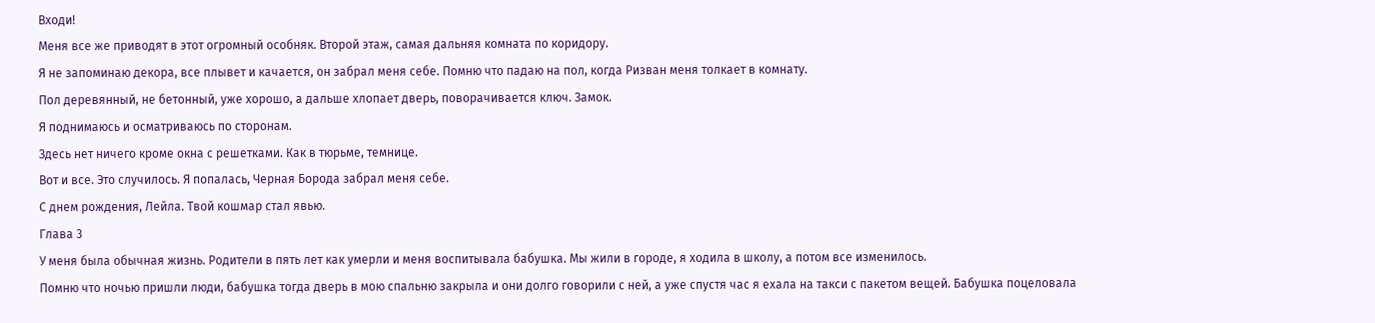Входи!
Меня все же приводят в этот огромный особняк. Второй этаж, самая дальняя комната по коридору.
Я не запоминаю декора, все плывет и качается, он забрал меня себе. Помню что падаю на пол, когда Ризван меня толкает в комнату.
Пол деревянный, не бетонный, уже хорошо, а дальше хлопает дверь, поворачивается ключ. Замок.
Я поднимаюсь и осматриваюсь по сторонам.
Здесь нет ничего кроме окна с решетками. Как в тюрьме, темнице.
Вот и все. Это случилось. Я попалась, Черная Борода забрал меня себе.
С днем рождения, Лейла. Твой кошмар стал явью.
Глава 3
У меня была обычная жизнь. Родители в пять лет как умерли и меня воспитывала бабушка. Мы жили в городе, я ходила в школу, а потом все изменилось.
Помню что ночью пришли люди, бабушка тогда дверь в мою спальню закрыла и они долго говорили с ней, а уже спустя час я ехала на такси с пакетом вещей. Бабушка поцеловала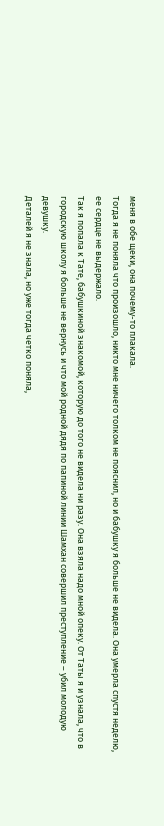меня в обе щеки, она почему-то плакала.
Тогда я не поняла что произошло, никто мне ничего толком не пояснил, но и бабушку я больше не видела. Она умерла спустя неделю, ее сердце не выдержало.
Так я попала к Тате, бабушкиной знакомой, которую до того не видела ни разу. Она взяла надо мной опеку. От Таты я и узнала, что в городскую школу я больше не вернусь и что мой родной дядя по папиной линии Шамхан совершил преступление – убил молодую девушку.
Деталей я не знала, но уже тогда четко поняла,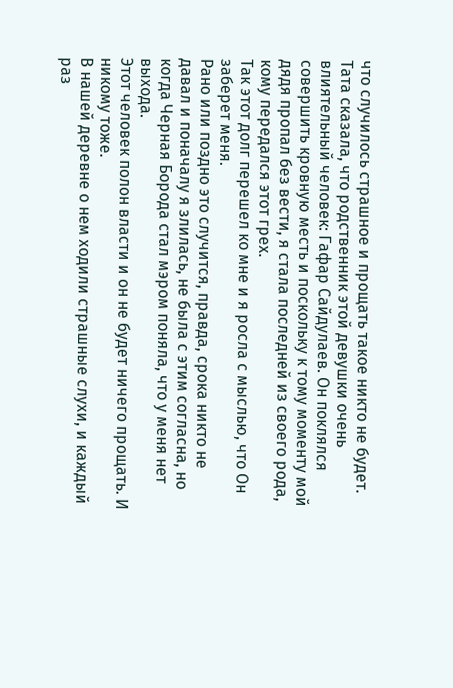что случилось страшное и прощать такое никто не будет.
Тата сказала, что родственник этой девушки очень влиятельный человек: Гафар Сайдулаев. Он поклялся совершить кровную месть и поскольку к тому моменту мой дядя пропал без вести, я стала последней из своего рода, кому передался этот грех.
Так этот долг перешел ко мне и я росла с мыслью, что Он заберет меня.
Рано или поздно это случится, правда, срока никто не давал и поначалу я злилась, не была с этим согласна, но когда Черная Борода стал мэром поняла, что у меня нет выхода.
Этот человек полон власти и он не будет ничего прощать. И никому тоже.
В нашей деревне о нем ходили страшные слухи, и каждый раз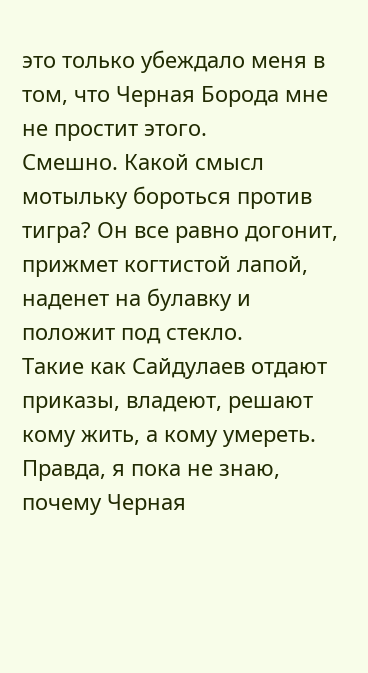это только убеждало меня в том, что Черная Борода мне не простит этого.
Смешно. Какой смысл мотыльку бороться против тигра? Он все равно догонит, прижмет когтистой лапой, наденет на булавку и положит под стекло.
Такие как Сайдулаев отдают приказы, владеют, решают кому жить, а кому умереть. Правда, я пока не знаю, почему Черная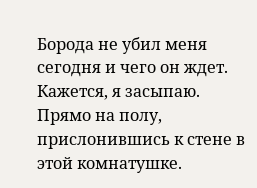Борода не убил меня сегодня и чего он ждет.
Кажется, я засыпаю. Прямо на полу, прислонившись к стене в этой комнатушке.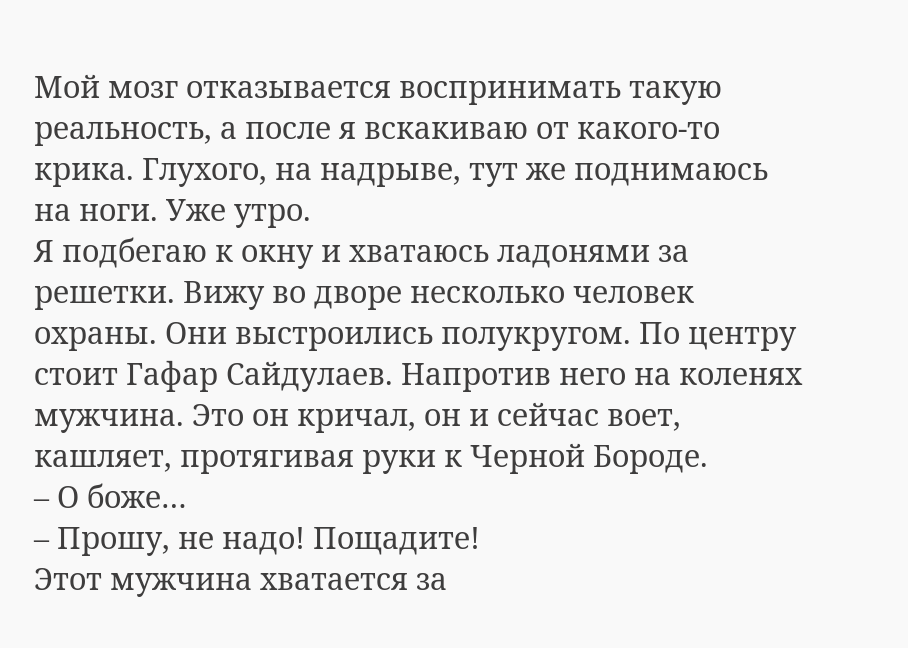Мой мозг отказывается воспринимать такую реальность, а после я вскакиваю от какого-то крика. Глухого, на надрыве, тут же поднимаюсь на ноги. Уже утро.
Я подбегаю к окну и хватаюсь ладонями за решетки. Вижу во дворе несколько человек охраны. Они выстроились полукругом. По центру стоит Гафар Сайдулаев. Напротив него на коленях мужчина. Это он кричал, он и сейчас воет, кашляет, протягивая руки к Черной Бороде.
– О боже…
– Прошу, не надо! Пощадите!
Этот мужчина хватается за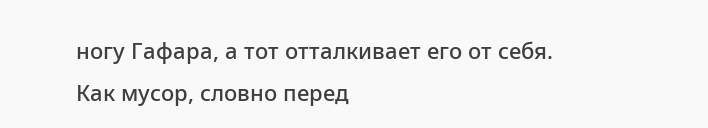ногу Гафара, а тот отталкивает его от себя.
Как мусор, словно перед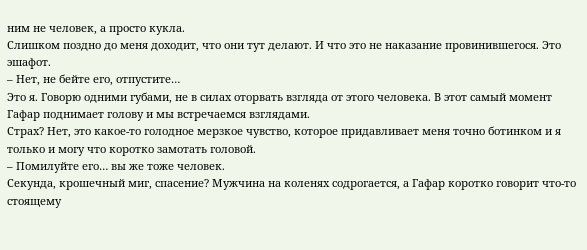ним не человек, а просто кукла.
Слишком поздно до меня доходит, что они тут делают. И что это не наказание провинившегося. Это эшафот.
– Нет, не бейте его, отпустите…
Это я. Говорю одними губами, не в силах оторвать взгляда от этого человека. В этот самый момент Гафар поднимает голову и мы встречаемся взглядами.
Страх? Нет, это какое-то голодное мерзкое чувство, которое придавливает меня точно ботинком и я только и могу что коротко замотать головой.
– Помилуйте его… вы же тоже человек.
Секунда, крошечный миг, спасение? Мужчина на коленях содрогается, а Гафар коротко говорит что-то стоящему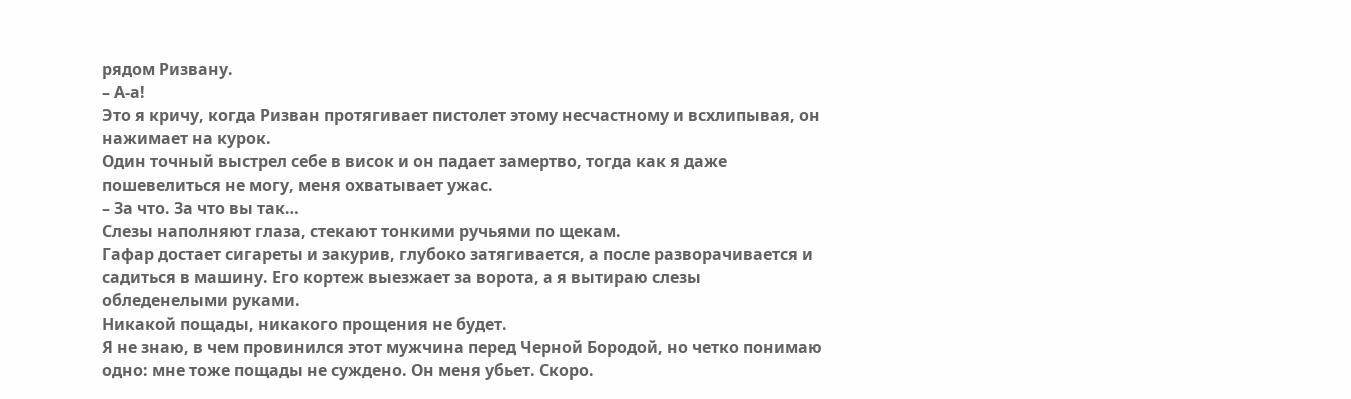рядом Ризвану.
– А-а!
Это я кричу, когда Ризван протягивает пистолет этому несчастному и всхлипывая, он нажимает на курок.
Один точный выстрел себе в висок и он падает замертво, тогда как я даже пошевелиться не могу, меня охватывает ужас.
– За что. За что вы так…
Слезы наполняют глаза, стекают тонкими ручьями по щекам.
Гафар достает сигареты и закурив, глубоко затягивается, а после разворачивается и садиться в машину. Его кортеж выезжает за ворота, а я вытираю слезы обледенелыми руками.
Никакой пощады, никакого прощения не будет.
Я не знаю, в чем провинился этот мужчина перед Черной Бородой, но четко понимаю одно: мне тоже пощады не суждено. Он меня убьет. Скоро.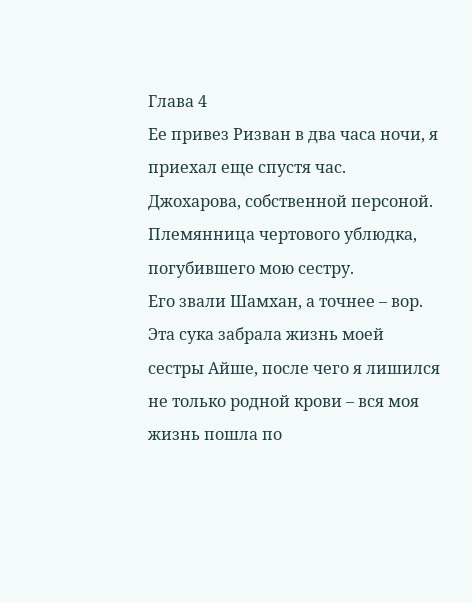Глава 4
Ее привез Ризван в два часа ночи, я приехал еще спустя час. Джохарова, собственной персоной. Племянница чертового ублюдка, погубившего мою сестру.
Его звали Шамхан, а точнее – вор. Эта сука забрала жизнь моей сестры Айше, после чего я лишился не только родной крови – вся моя жизнь пошла по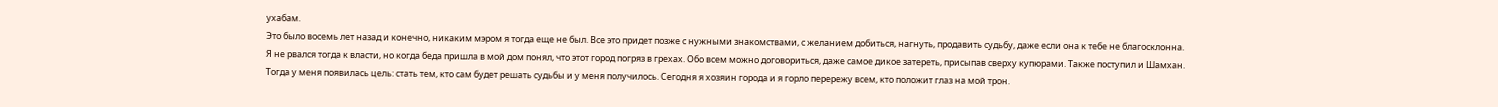ухабам.
Это было восемь лет назад и конечно, никаким мэром я тогда еще не был. Все это придет позже с нужными знакомствами, с желанием добиться, нагнуть, продавить судьбу, даже если она к тебе не благосклонна.
Я не рвался тогда к власти, но когда беда пришла в мой дом понял, что этот город погряз в грехах. Обо всем можно договориться, даже самое дикое затереть, присыпав сверху купюрами. Также поступил и Шамхан.
Тогда у меня появилась цель: стать тем, кто сам будет решать судьбы и у меня получилось. Сегодня я хозяин города и я горло перережу всем, кто положит глаз на мой трон.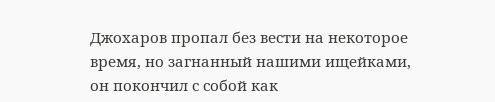Джохаров пропал без вести на некоторое время, но загнанный нашими ищейками, он покончил с собой как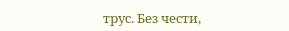трус. Без чести,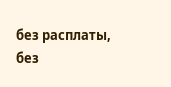без расплаты, без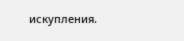искупления.